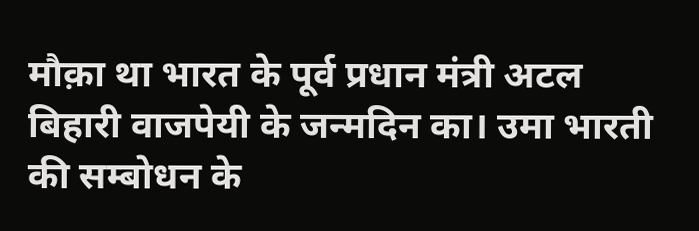मौक़ा था भारत के पूर्व प्रधान मंत्री अटल बिहारी वाजपेयी के जन्मदिन का। उमा भारती की सम्बोधन के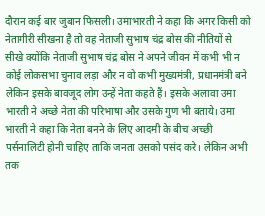दौरान कई बार जुबान फिसली। उमाभारती ने कहा कि अगर किसी को नेतागीरी सीखना है तो वह नेताजी सुभाष चंद्र बोस की नीतियों से सीखे क्योंकि नेताजी सुभाष चंद्र बोस ने अपने जीवन में कभी भी न कोई लोकसभा चुनाव लड़ा और न वो कभी मुख्यमंत्री, प्रधानमंत्री बने लेकिन इसके बावजूद लोग उन्हें नेता कहते हैं। इसके अलावा उमा भारती ने अच्छे नेता की परिभाषा और उसके गुण भी बताये। उमा भारती ने कहा कि नेता बनने के लिए आदमी के बीच अच्छी पर्सनालिटी होनी चाहिए ताकि जनता उसको पसंद करे। लेकिन अभी तक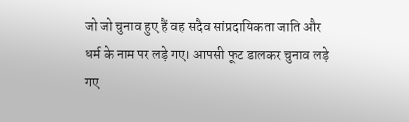जो जो चुनाव हुए हैं वह सदैव सांप्रदायिकता जाति और धर्म के नाम पर लड़े गए। आपसी फूट डालकर चुनाव लड़े गए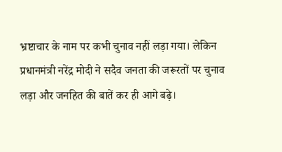भ्रष्टाचार के नाम पर कभी चुनाव नहीं लड़ा गया। लेकिन प्रधानमंत्री नरेंद्र मोदी ने सदैव जनता की जरूरतों पर चुनाव लड़ा और जनहित की बातें कर ही आगे बढ़े।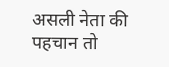असली नेता की पहचान तो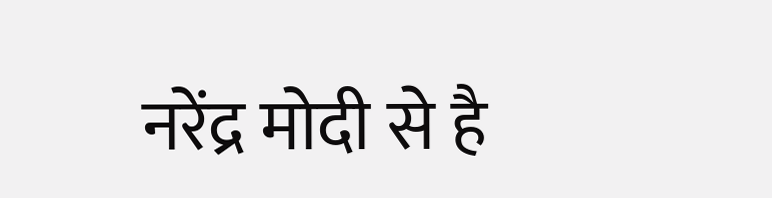नरेंद्र मोदी से है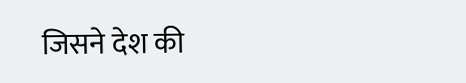जिसने देश की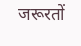जरूरतों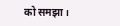को समझा।